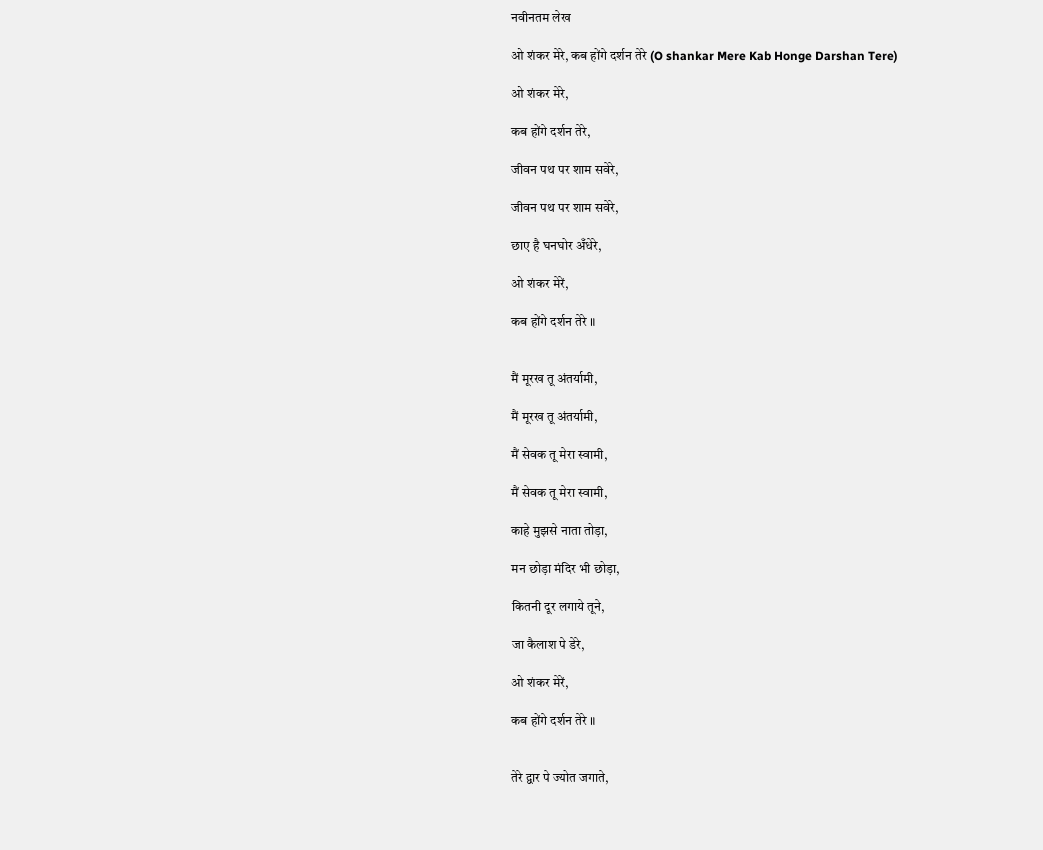नवीनतम लेख

ओ शंकर मेरे, कब होंगे दर्शन तेरे (O shankar Mere Kab Honge Darshan Tere)

ओ शंकर मेरे,

कब होंगे दर्शन तेरे,

जीवन पथ पर शाम सवेरे,

जीवन पथ पर शाम सवेरे,

छाए है घनघोर अँधेरे,

ओ शंकर मेरें,

कब होंगे दर्शन तेरे ॥


मैं मूरख तू अंतर्यामी,

मैं मूरख तू अंतर्यामी,

मैं सेवक तू मेरा स्वामी,

मैं सेवक तू मेरा स्वामी,

काहे मुझसे नाता तोड़ा,

मन छोड़ा मंदिर भी छोड़ा,

कितनी दूर लगाये तूने,

जा कैलाश पे डेरे,

ओ शंकर मेरें,

कब होंगे दर्शन तेरे ॥


तेरे द्वार पे ज्योत जगाते,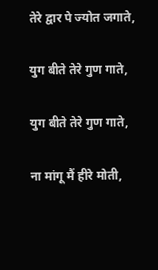तेरे द्वार पे ज्योत जगाते,

युग बीते तेरे गुण गाते,

युग बीते तेरे गुण गाते,

ना मांगू मैं हीरे मोती,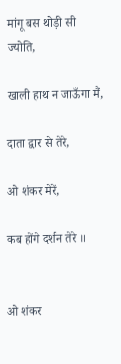मांगू बस थोड़ी सी ज्योति,

खाली हाथ न जाऊँगा मैं,

दाता द्वार से तेरे,

ओ शंकर मेरें,

कब होंगे दर्शन तेरे ॥


ओ शंकर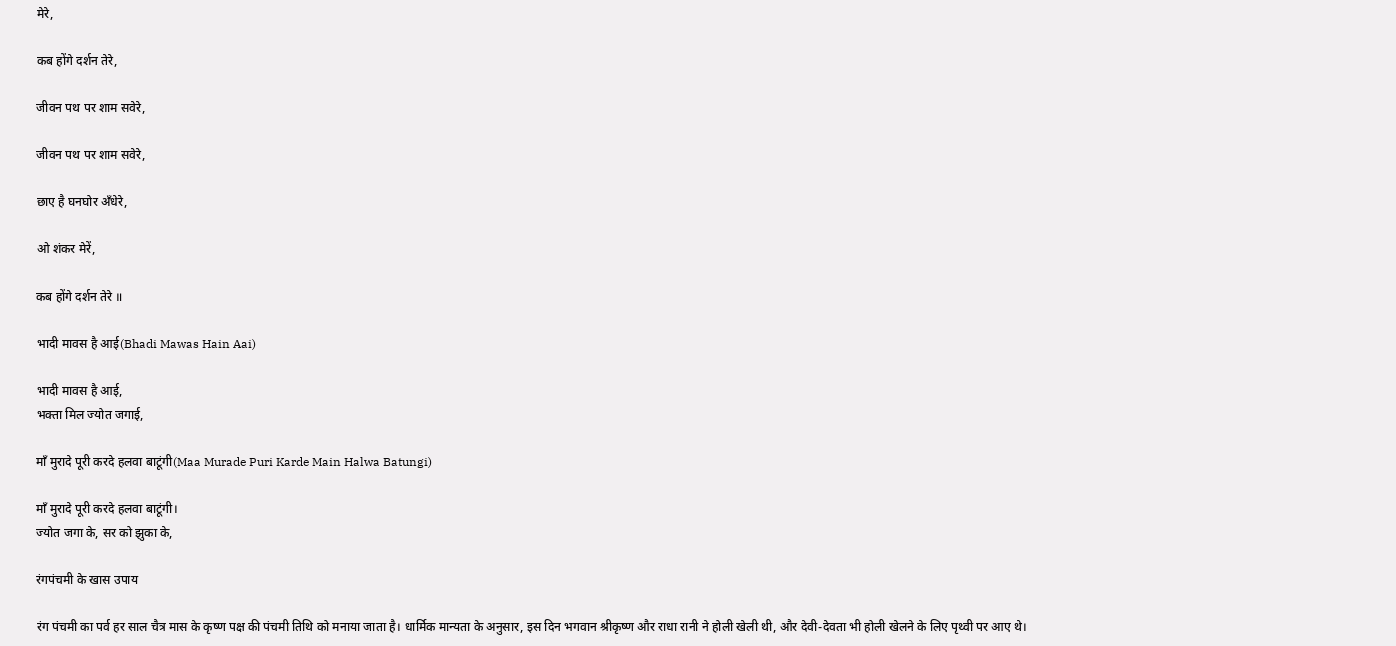मेरे,

कब होंगे दर्शन तेरे,

जीवन पथ पर शाम सवेरे,

जीवन पथ पर शाम सवेरे,

छाए है घनघोर अँधेरे,

ओ शंकर मेरें,

कब होंगे दर्शन तेरे ॥

भादी मावस है आई(Bhadi Mawas Hain Aai)

भादी मावस है आई,
भक्ता मिल ज्योत जगाई,

माँ मुरादे पूरी करदे हलवा बाटूंगी(Maa Murade Puri Karde Main Halwa Batungi)

माँ मुरादे पूरी करदे हलवा बाटूंगी।
ज्योत जगा के, सर को झुका के,

रंगपंचमी के खास उपाय

रंग पंचमी का पर्व हर साल चैत्र मास के कृष्ण पक्ष की पंचमी तिथि को मनाया जाता है। धार्मिक मान्यता के अनुसार, इस दिन भगवान श्रीकृष्ण और राधा रानी ने होली खेली थी, और देवी-देवता भी होली खेलने के लिए पृथ्वी पर आए थे।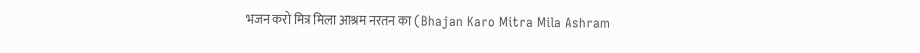भजन करो मित्र मिला आश्रम नरतन का (Bhajan Karo Mitra Mila Ashram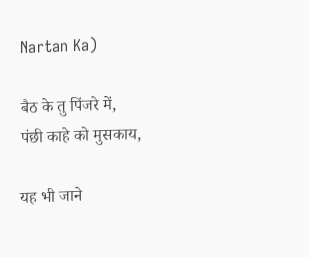Nartan Ka)

बैठ के तु पिंजरे में,
पंछी काहे को मुसकाय,

यह भी जाने